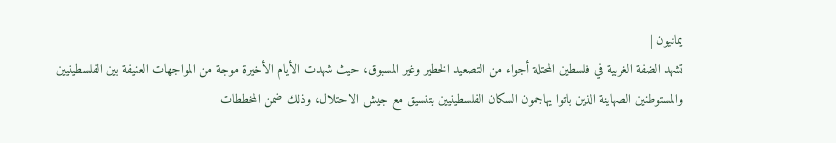يمانيون |
تشهد الضفة الغربية في فلسطين المحتلة أجواء من التصعيد الخطير وغير المسبوق، حيث شهدت الأيام الأخيرة موجة من المواجهات العنيفة بين الفلسطينيين والمستوطنين الصهاينة الذين باتوا يهاجمون السكان الفلسطينيين بتنسيق مع جيش الاحتلال، وذلك ضمن المخططات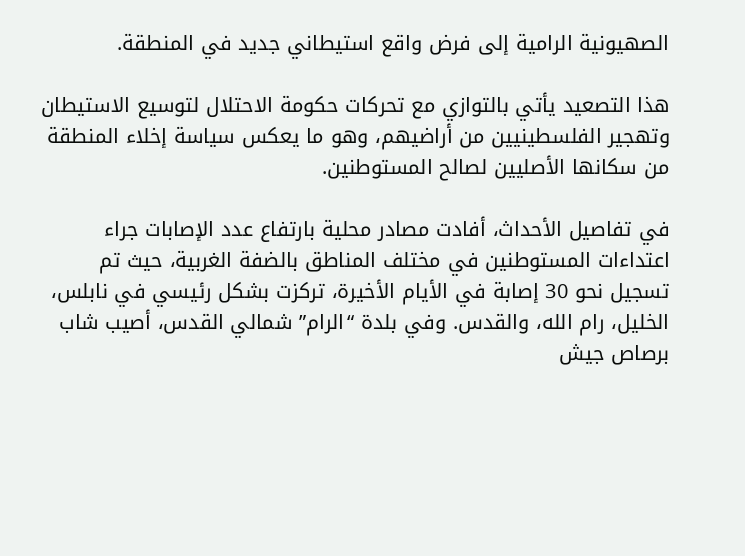الصهيونية الرامية إلى فرض واقع استيطاني جديد في المنطقة.

هذا التصعيد يأتي بالتوازي مع تحركات حكومة الاحتلال لتوسيع الاستيطان وتهجير الفلسطينيين من أراضيهم، وهو ما يعكس سياسة إخلاء المنطقة من سكانها الأصليين لصالح المستوطنين.

في تفاصيل الأحداث، أفادت مصادر محلية بارتفاع عدد الإصابات جراء اعتداءات المستوطنين في مختلف المناطق بالضفة الغربية، حيث تم تسجيل نحو 30 إصابة في الأيام الأخيرة، تركزت بشكل رئيسي في نابلس، الخليل، رام الله، والقدس. وفي بلدة “الرام” شمالي القدس، أصيب شاب برصاص جيش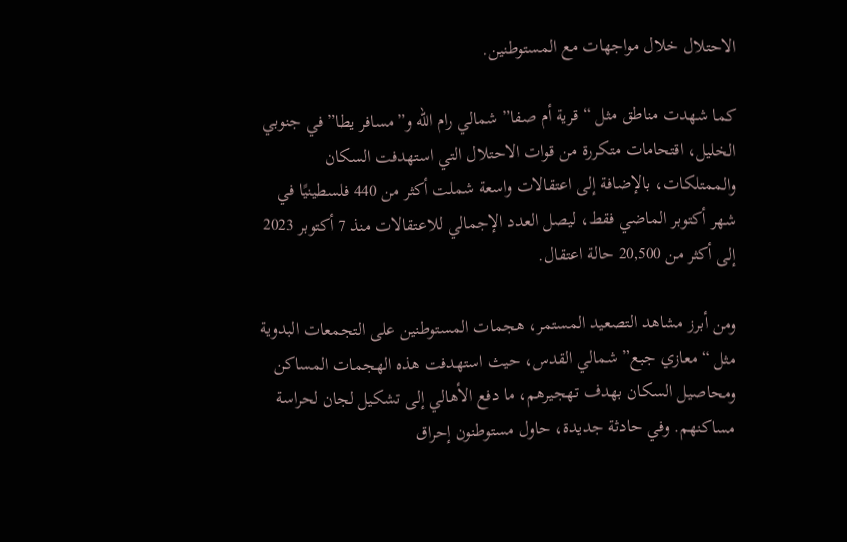الاحتلال خلال مواجهات مع المستوطنين.

كما شهدت مناطق مثل “قرية أم صفا” شمالي رام الله و”مسافر يطا” في جنوبي الخليل، اقتحامات متكررة من قوات الاحتلال التي استهدفت السكان والممتلكات، بالإضافة إلى اعتقالات واسعة شملت أكثر من 440 فلسطينيًا في شهر أكتوبر الماضي فقط، ليصل العدد الإجمالي للاعتقالات منذ 7 أكتوبر 2023 إلى أكثر من 20,500 حالة اعتقال.

ومن أبرز مشاهد التصعيد المستمر، هجمات المستوطنين على التجمعات البدوية مثل “معازي جبع” شمالي القدس، حيث استهدفت هذه الهجمات المساكن ومحاصيل السكان بهدف تهجيرهم، ما دفع الأهالي إلى تشكيل لجان لحراسة مساكنهم. وفي حادثة جديدة، حاول مستوطنون إحراق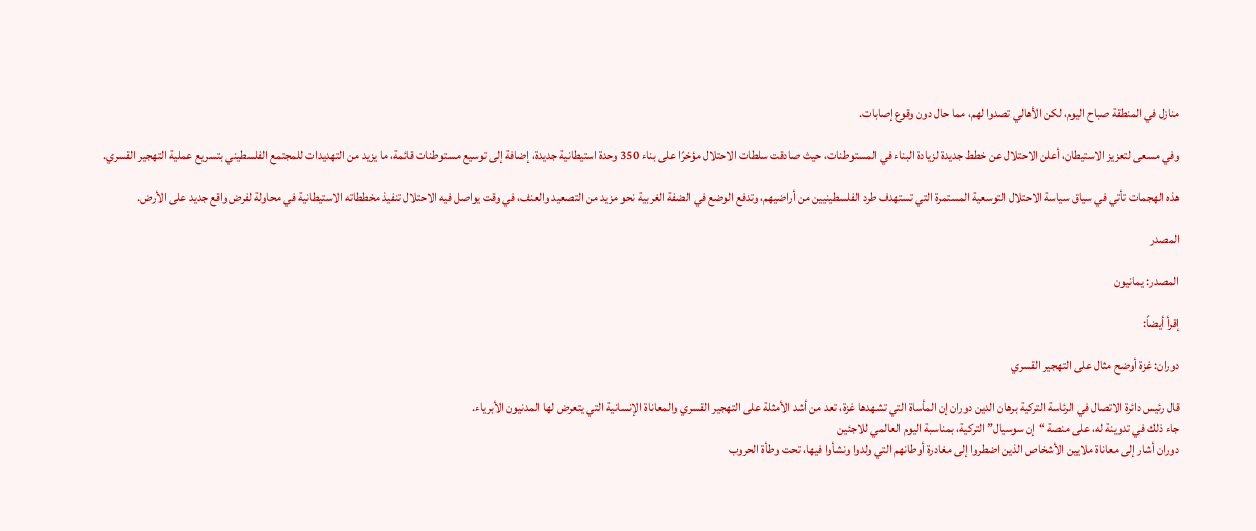منازل في المنطقة صباح اليوم، لكن الأهالي تصدوا لهم، مما حال دون وقوع إصابات.

وفي مسعى لتعزيز الاستيطان، أعلن الاحتلال عن خطط جديدة لزيادة البناء في المستوطنات، حيث صادقت سلطات الاحتلال مؤخرًا على بناء 350 وحدة استيطانية جديدة، إضافة إلى توسيع مستوطنات قائمة، ما يزيد من التهديدات للمجتمع الفلسطيني بتسريع عملية التهجير القسري.

هذه الهجمات تأتي في سياق سياسة الاحتلال التوسعية المستمرة التي تستهدف طرد الفلسطينيين من أراضيهم، وتدفع الوضع في الضفة الغربية نحو مزيد من التصعيد والعنف، في وقت يواصل فيه الاحتلال تنفيذ مخططاته الاستيطانية في محاولة لفرض واقع جديد على الأرض.

المصدر

المصدر: يمانيون

إقرأ أيضاً:

دوران: غزة أوضح مثال على التهجير القسري

قال رئيس دائرة الاتصال في الرئاسة التركية برهان الدين دوران إن المأساة التي تشهدها غزة، تعد من أشد الأمثلة على التهجير القسري والمعاناة الإنسانية التي يتعرض لها المدنيون الأبرياء.
جاء ذلك في تدوينة له، على منصة “إن سوسيال” التركية، بمناسبة اليوم العالمي للاجئين
دوران أشار إلى معاناة ملايين الأشخاص الذين اضطروا إلى مغادرة أوطانهم التي ولدوا ونشأوا فيها، تحت وطأة الحروب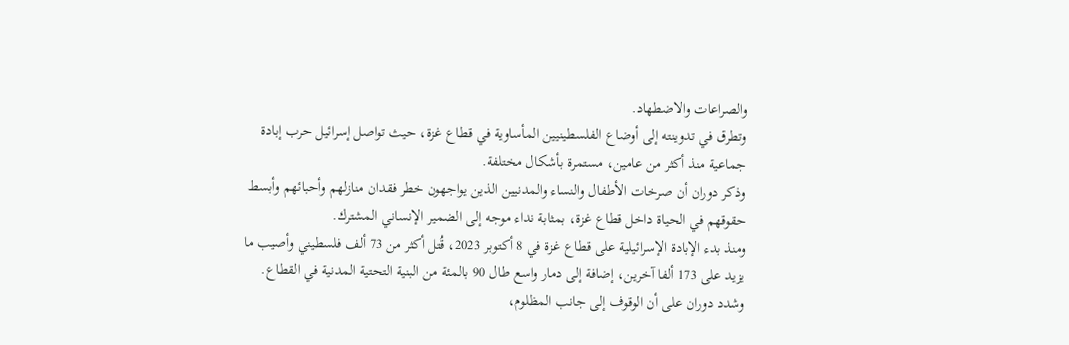والصراعات والاضطهاد.
وتطرق في تدوينته إلى أوضاع الفلسطينيين المأساوية في قطاع غزة، حيث تواصل إسرائيل حرب إبادة جماعية منذ أكثر من عامين، مستمرة بأشكال مختلفة.
وذكر دوران أن صرخات الأطفال والنساء والمدنيين الذين يواجهون خطر فقدان منازلهم وأحبائهم وأبسط حقوقهم في الحياة داخل قطاع غزة، بمثابة نداء موجه إلى الضمير الإنساني المشترك.
ومنذ بدء الإبادة الإسرائيلية على قطاع غزة في 8 أكتوبر 2023، قُتل أكثر من 73 ألف فلسطيني وأصيب ما يزيد على 173 ألفا آخرين، إضافة إلى دمار واسع طال 90 بالمئة من البنية التحتية المدنية في القطاع.
وشدد دوران على أن الوقوف إلى جانب المظلوم،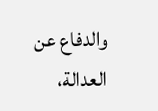والدفاع عن العدالة،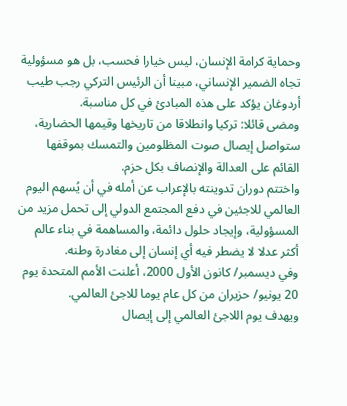وحماية كرامة الإنسان، ليس خيارا فحسب، بل هو مسؤولية تجاه الضمير الإنساني، مبينا أن الرئيس التركي رجب طيب أردوغان يؤكد على هذه المبادئ في كل مناسبة.
ومضى قائلا: تركيا وانطلاقا من تاريخها وقيمها الحضارية، ستواصل إيصال صوت المظلومين والتمسك بموقفها القائم على العدالة والإنصاف بكل حزم.
واختتم دوران تدوينته بالإعراب عن أمله في أن يُسهم اليوم العالمي للاجئين في دفع المجتمع الدولي إلى تحمل مزيد من المسؤولية، وإيجاد حلول دائمة، والمساهمة في بناء عالم أكثر عدلا لا يضطر فيه أي إنسان إلى مغادرة وطنه.
وفي ديسمبر/ كانون الأول 2000، أعلنت الأمم المتحدة يوم 20 يونيو/ حزيران من كل عام يوما للاجئ العالمي.
ويهدف يوم اللاجئ العالمي إلى إيصال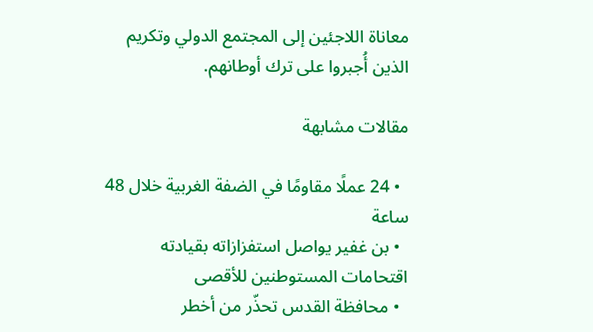معاناة اللاجئين إلى المجتمع الدولي وتكريم الذين أُجبروا على ترك أوطانهم.

مقالات مشابهة

  • 24 عملًا مقاومًا في الضفة الغربية خلال 48 ساعة
  • بن غفير يواصل استفزازاته بقيادته اقتحامات المستوطنين للأقصى
  • محافظة القدس تحذّر من أخطر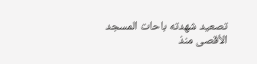تصعيد شهدته باحات المسجد الأقصى منذ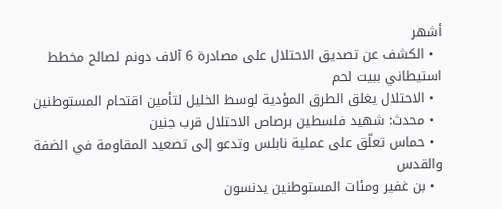أشهر
  • الكشف عن تصديق الاحتلال على مصادرة 6 آلاف دونم لصالح مخطط استيطاني ببيت لحم
  • الاحتلال يغلق الطرق المؤدية لوسط الخليل لتأمين اقتحام المستوطنين
  • محدث: شهيد فلسطين برصاص الاحتلال قرب جنين
  • حماس تعلّق على عملية نابلس وتدعو إلى تصعيد المقاومة في الضفة والقدس
  • بن غفير ومئات المستوطنين يدنسون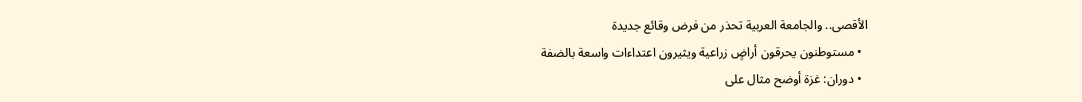الأقصى.. والجامعة العربية تحذر من فرض وقائع جديدة
  • مستوطنون يحرقون أراضٍ زراعية ويثيرون اعتداءات واسعة بالضفة
  • دوران: غزة أوضح مثال على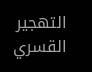التهجير القسري